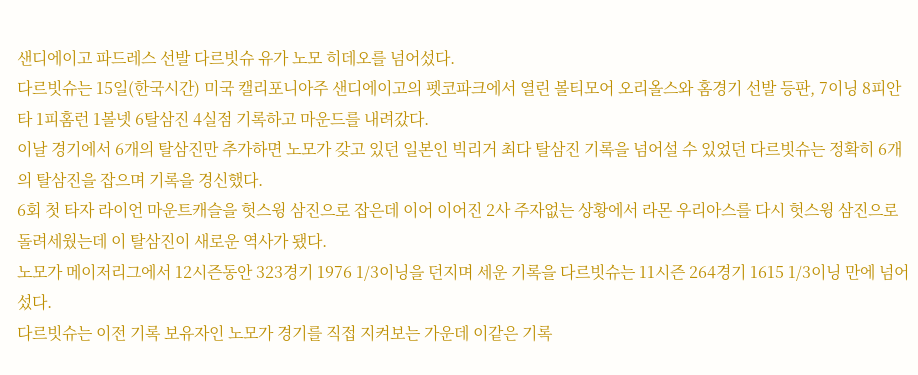샌디에이고 파드레스 선발 다르빗슈 유가 노모 히데오를 넘어섰다.
다르빗슈는 15일(한국시간) 미국 캘리포니아주 샌디에이고의 펫코파크에서 열린 볼티모어 오리올스와 홈경기 선발 등판, 7이닝 8피안타 1피홈런 1볼넷 6탈삼진 4실점 기록하고 마운드를 내려갔다.
이날 경기에서 6개의 탈삼진만 추가하면 노모가 갖고 있던 일본인 빅리거 최다 탈삼진 기록을 넘어설 수 있었던 다르빗슈는 정확히 6개의 탈삼진을 잡으며 기록을 경신했다.
6회 첫 타자 라이언 마운트캐슬을 헛스윙 삼진으로 잡은데 이어 이어진 2사 주자없는 상황에서 라몬 우리아스를 다시 헛스윙 삼진으로 돌려세웠는데 이 탈삼진이 새로운 역사가 됐다.
노모가 메이저리그에서 12시즌동안 323경기 1976 1/3이닝을 던지며 세운 기록을 다르빗슈는 11시즌 264경기 1615 1/3이닝 만에 넘어섰다.
다르빗슈는 이전 기록 보유자인 노모가 경기를 직접 지켜보는 가운데 이같은 기록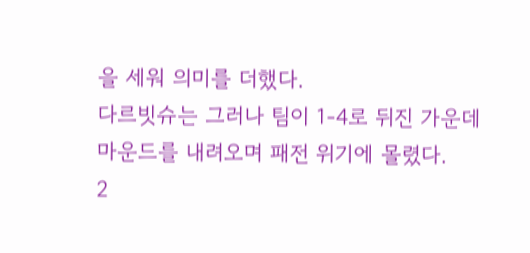을 세워 의미를 더했다.
다르빗슈는 그러나 팀이 1-4로 뒤진 가운데 마운드를 내려오며 패전 위기에 몰렸다.
2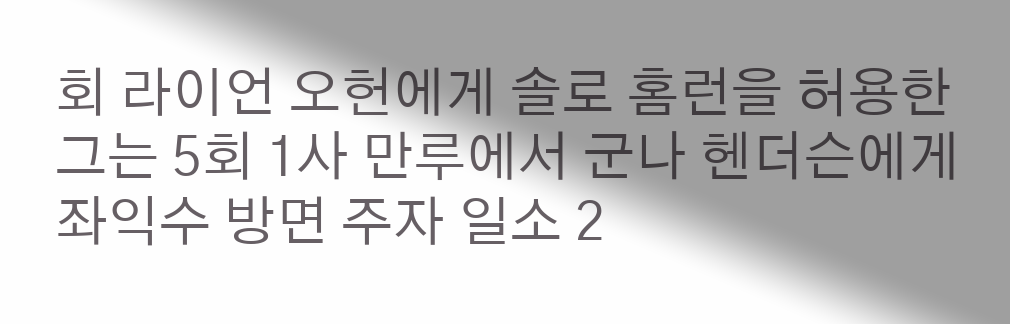회 라이언 오헌에게 솔로 홈런을 허용한 그는 5회 1사 만루에서 군나 헨더슨에게 좌익수 방면 주자 일소 2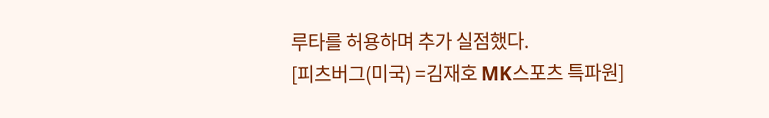루타를 허용하며 추가 실점했다.
[피츠버그(미국) =김재호 MK스포츠 특파원]